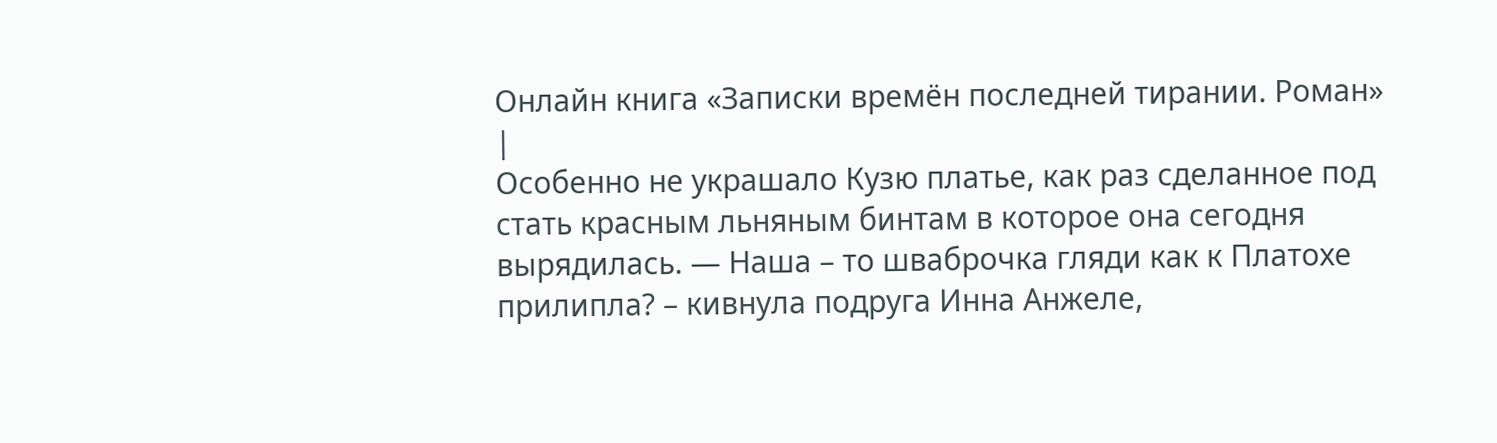Онлайн книга «Записки времён последней тирании. Роман»
|
Особенно не украшало Кузю платье, как раз сделанное под стать красным льняным бинтам в которое она сегодня вырядилась. — Наша – то шваброчка гляди как к Платохе прилипла? – кивнула подруга Инна Анжеле,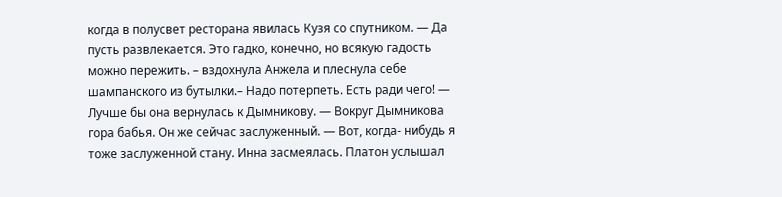когда в полусвет ресторана явилась Кузя со спутником. — Да пусть развлекается. Это гадко, конечно, но всякую гадость можно пережить. – вздохнула Анжела и плеснула себе шампанского из бутылки.– Надо потерпеть. Есть ради чего! — Лучше бы она вернулась к Дымникову. — Вокруг Дымникова гора бабья. Он же сейчас заслуженный. — Вот, когда- нибудь я тоже заслуженной стану. Инна засмеялась. Платон услышал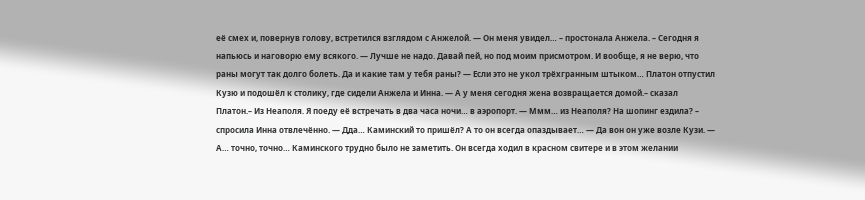её смех и, повернув голову, встретился взглядом с Анжелой. — Он меня увидел… – простонала Анжела. – Сегодня я напьюсь и наговорю ему всякого. — Лучше не надо. Давай пей, но под моим присмотром. И вообще, я не верю, что раны могут так долго болеть. Да и какие там у тебя раны? — Если это не укол трёхгранным штыком… Платон отпустил Кузю и подошёл к столику, где сидели Анжела и Инна. — А у меня сегодня жена возвращается домой.– сказал Платон.– Из Неаполя. Я поеду её встречать в два часа ночи… в аэропорт. — Ммм… из Неаполя? На шопинг ездила? – спросила Инна отвлечённо. — Дда… Каминский то пришёл? А то он всегда опаздывает… — Да вон он уже возле Кузи. — А… точно, точно… Каминского трудно было не заметить. Он всегда ходил в красном свитере и в этом желании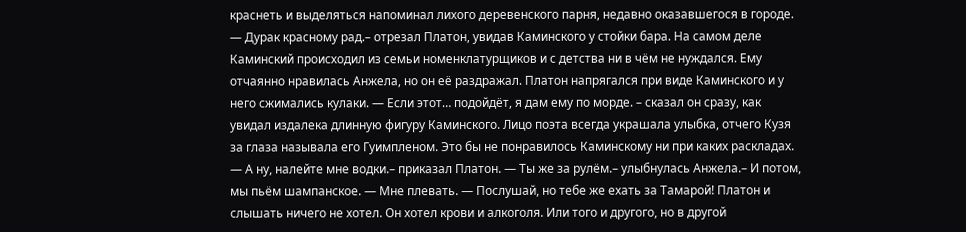краснеть и выделяться напоминал лихого деревенского парня, недавно оказавшегося в городе. — Дурак красному рад.– отрезал Платон, увидав Каминского у стойки бара. На самом деле Каминский происходил из семьи номенклатурщиков и с детства ни в чём не нуждался. Ему отчаянно нравилась Анжела, но он её раздражал. Платон напрягался при виде Каминского и у него сжимались кулаки. — Если этот… подойдёт, я дам ему по морде. – сказал он сразу, как увидал издалека длинную фигуру Каминского. Лицо поэта всегда украшала улыбка, отчего Кузя за глаза называла его Гуимпленом. Это бы не понравилось Каминскому ни при каких раскладах. — А ну, налейте мне водки.– приказал Платон. — Ты же за рулём.– улыбнулась Анжела.– И потом, мы пьём шампанское. — Мне плевать. — Послушай, но тебе же ехать за Тамарой! Платон и слышать ничего не хотел. Он хотел крови и алкоголя. Или того и другого, но в другой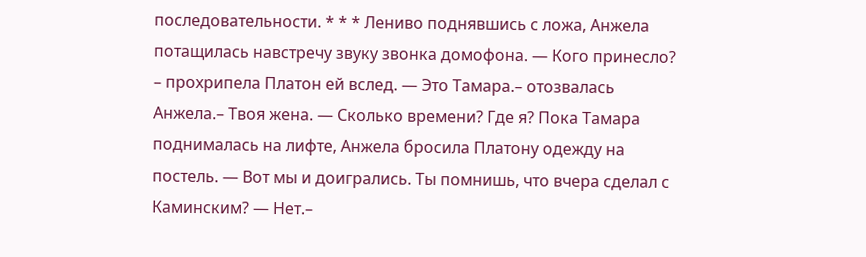последовательности. * * * Лениво поднявшись с ложа, Анжела потащилась навстречу звуку звонка домофона. — Кого принесло? – прохрипела Платон ей вслед. — Это Тамара.– отозвалась Анжела.– Твоя жена. — Сколько времени? Где я? Пока Тамара поднималась на лифте, Анжела бросила Платону одежду на постель. — Вот мы и доигрались. Ты помнишь, что вчера сделал с Каминским? — Нет.–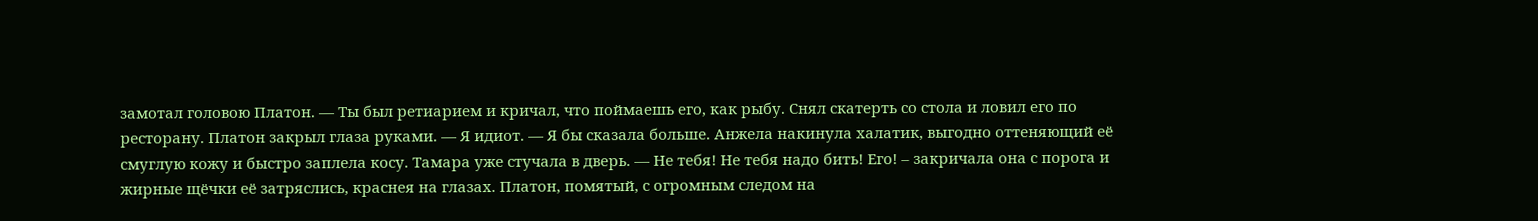замотал головою Платон. — Ты был ретиарием и кричал, что поймаешь его, как рыбу. Снял скатерть со стола и ловил его по ресторану. Платон закрыл глаза руками. — Я идиот. — Я бы сказала больше. Анжела накинула халатик, выгодно оттеняющий её смуглую кожу и быстро заплела косу. Тамара уже стучала в дверь. — Не тебя! Не тебя надо бить! Его! – закричала она с порога и жирные щёчки её затряслись, краснея на глазах. Платон, помятый, с огромным следом на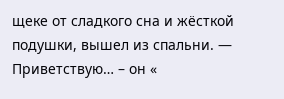щеке от сладкого сна и жёсткой подушки, вышел из спальни. — Приветствую… – он «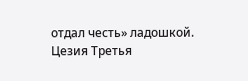отдал честь» ладошкой. Цезия Третья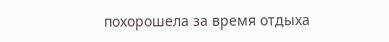похорошела за время отдыха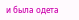и была одета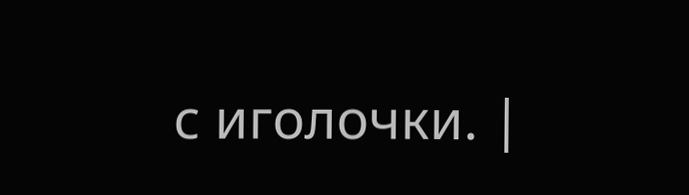с иголочки. |